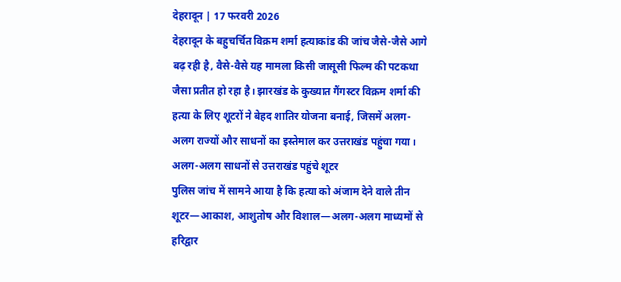देहरादून | 17 फरवरी 2026
देहरादून के बहुचर्चित विक्रम शर्मा हत्याकांड की जांच जैसे-जैसे आगे बढ़ रही है, वैसे-वैसे यह मामला किसी जासूसी फिल्म की पटकथा जैसा प्रतीत हो रहा है। झारखंड के कुख्यात गैंगस्टर विक्रम शर्मा की हत्या के लिए शूटरों ने बेहद शातिर योजना बनाई, जिसमें अलग-अलग राज्यों और साधनों का इस्तेमाल कर उत्तराखंड पहुंचा गया।
अलग-अलग साधनों से उत्तराखंड पहुंचे शूटर
पुलिस जांच में सामने आया है कि हत्या को अंजाम देने वाले तीन शूटर—आकाश, आशुतोष और विशाल—अलग-अलग माध्यमों से हरिद्वार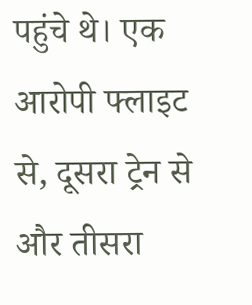पहुंचे थे। एक आरोपी फ्लाइट से, दूसरा ट्रेन से और तीसरा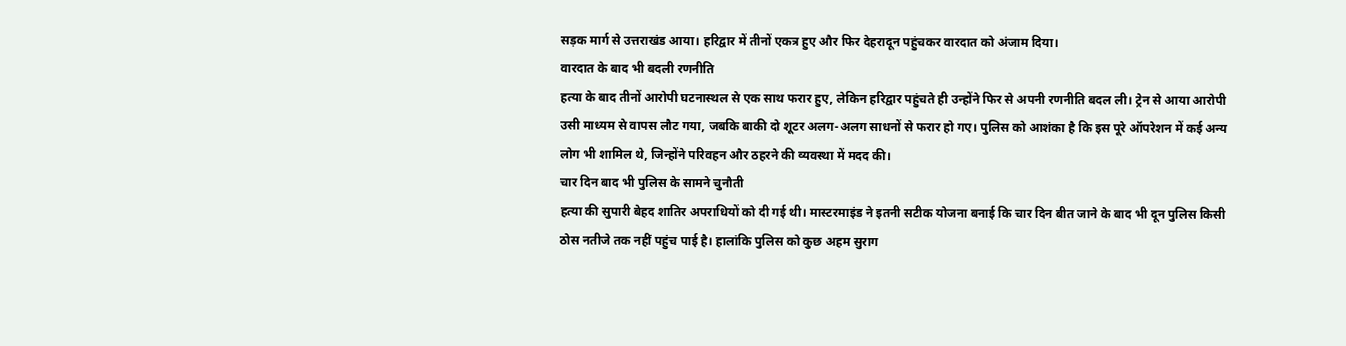सड़क मार्ग से उत्तराखंड आया। हरिद्वार में तीनों एकत्र हुए और फिर देहरादून पहुंचकर वारदात को अंजाम दिया।
वारदात के बाद भी बदली रणनीति
हत्या के बाद तीनों आरोपी घटनास्थल से एक साथ फरार हुए, लेकिन हरिद्वार पहुंचते ही उन्होंने फिर से अपनी रणनीति बदल ली। ट्रेन से आया आरोपी उसी माध्यम से वापस लौट गया, जबकि बाकी दो शूटर अलग-अलग साधनों से फरार हो गए। पुलिस को आशंका है कि इस पूरे ऑपरेशन में कई अन्य लोग भी शामिल थे, जिन्होंने परिवहन और ठहरने की व्यवस्था में मदद की।
चार दिन बाद भी पुलिस के सामने चुनौती
हत्या की सुपारी बेहद शातिर अपराधियों को दी गई थी। मास्टरमाइंड ने इतनी सटीक योजना बनाई कि चार दिन बीत जाने के बाद भी दून पुलिस किसी ठोस नतीजे तक नहीं पहुंच पाई है। हालांकि पुलिस को कुछ अहम सुराग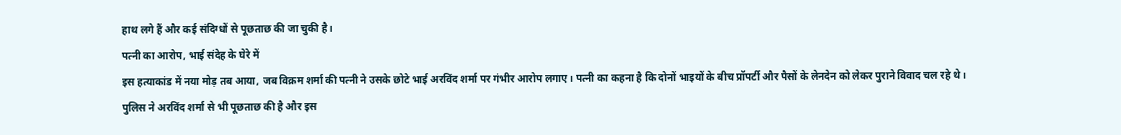हाथ लगे हैं और कई संदिग्धों से पूछताछ की जा चुकी है।
पत्नी का आरोप, भाई संदेह के घेरे में
इस हत्याकांड में नया मोड़ तब आया, जब विक्रम शर्मा की पत्नी ने उसके छोटे भाई अरविंद शर्मा पर गंभीर आरोप लगाए। पत्नी का कहना है कि दोनों भाइयों के बीच प्रॉपर्टी और पैसों के लेनदेन को लेकर पुराने विवाद चल रहे थे। पुलिस ने अरविंद शर्मा से भी पूछताछ की है और इस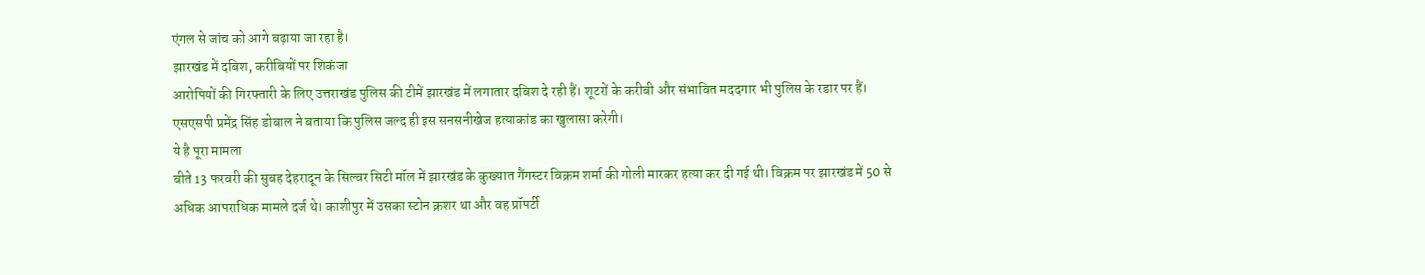एंगल से जांच को आगे बढ़ाया जा रहा है।
झारखंड में दबिश, करीबियों पर शिकंजा
आरोपियों की गिरफ्तारी के लिए उत्तराखंड पुलिस की टीमें झारखंड में लगातार दबिश दे रही हैं। शूटरों के करीबी और संभावित मददगार भी पुलिस के रडार पर हैं। एसएसपी प्रमेंद्र सिंह डोबाल ने बताया कि पुलिस जल्द ही इस सनसनीखेज हत्याकांड का खुलासा करेगी।
ये है पूरा मामला
बीते 13 फरवरी की सुबह देहरादून के सिल्वर सिटी मॉल में झारखंड के कुख्यात गैंगस्टर विक्रम शर्मा की गोली मारकर हत्या कर दी गई थी। विक्रम पर झारखंड में 50 से अधिक आपराधिक मामले दर्ज थे। काशीपुर में उसका स्टोन क्रशर था और वह प्रॉपर्टी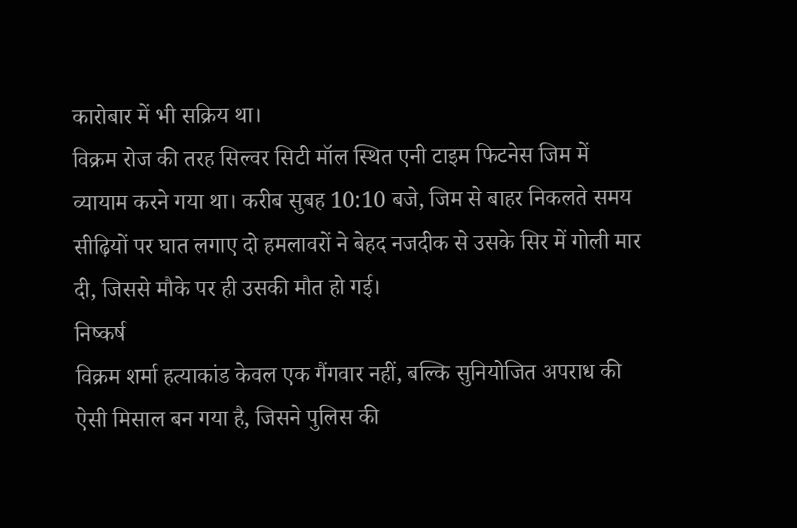कारोबार में भी सक्रिय था।
विक्रम रोज की तरह सिल्वर सिटी मॉल स्थित एनी टाइम फिटनेस जिम में व्यायाम करने गया था। करीब सुबह 10:10 बजे, जिम से बाहर निकलते समय सीढ़ियों पर घात लगाए दो हमलावरों ने बेहद नजदीक से उसके सिर में गोली मार दी, जिससे मौके पर ही उसकी मौत हो गई।
निष्कर्ष
विक्रम शर्मा हत्याकांड केवल एक गैंगवार नहीं, बल्कि सुनियोजित अपराध की ऐसी मिसाल बन गया है, जिसने पुलिस की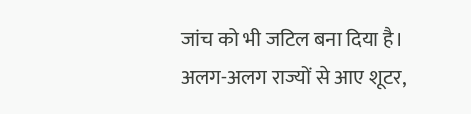जांच को भी जटिल बना दिया है। अलग-अलग राज्यों से आए शूटर,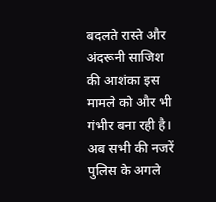बदलते रास्ते और अंदरूनी साजिश की आशंका इस मामले को और भी गंभीर बना रही है। अब सभी की नजरें पुलिस के अगले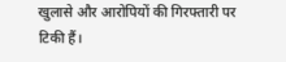खुलासे और आरोपियों की गिरफ्तारी पर टिकी हैं।